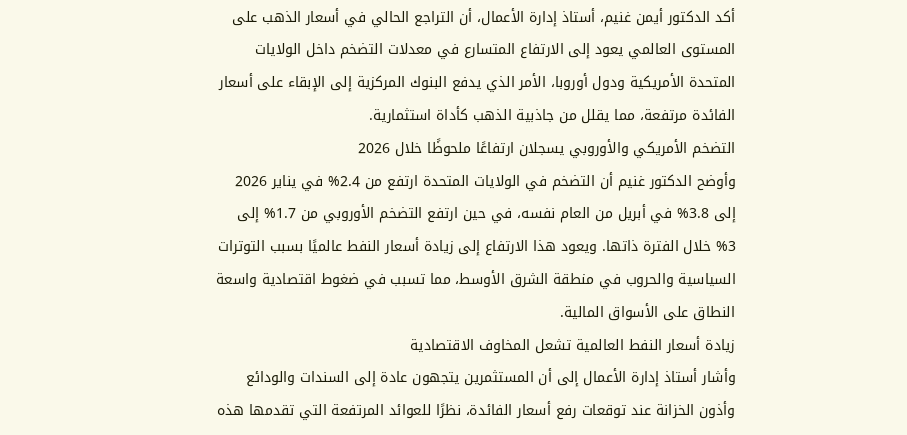أكد الدكتور أيمن غنيم، أستاذ إدارة الأعمال، أن التراجع الحالي في أسعار الذهب على المستوى العالمي يعود إلى الارتفاع المتسارع في معدلات التضخم داخل الولايات المتحدة الأمريكية ودول أوروبا، الأمر الذي يدفع البنوك المركزية إلى الإبقاء على أسعار الفائدة مرتفعة، مما يقلل من جاذبية الذهب كأداة استثمارية.
التضخم الأمريكي والأوروبي يسجلان ارتفاعًا ملحوظًا خلال 2026
وأوضح الدكتور غنيم أن التضخم في الولايات المتحدة ارتفع من 2.4% في يناير 2026 إلى 3.8% في أبريل من العام نفسه، في حين ارتفع التضخم الأوروبي من 1.7% إلى 3% خلال الفترة ذاتها. ويعود هذا الارتفاع إلى زيادة أسعار النفط عالميًا بسبب التوترات السياسية والحروب في منطقة الشرق الأوسط، مما تسبب في ضغوط اقتصادية واسعة النطاق على الأسواق المالية.
زيادة أسعار النفط العالمية تشعل المخاوف الاقتصادية
وأشار أستاذ إدارة الأعمال إلى أن المستثمرين يتجهون عادة إلى السندات والودائع وأذون الخزانة عند توقعات رفع أسعار الفائدة، نظرًا للعوائد المرتفعة التي تقدمها هذه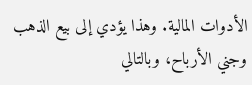الأدوات المالية. وهذا يؤدي إلى بيع الذهب وجني الأرباح، وبالتالي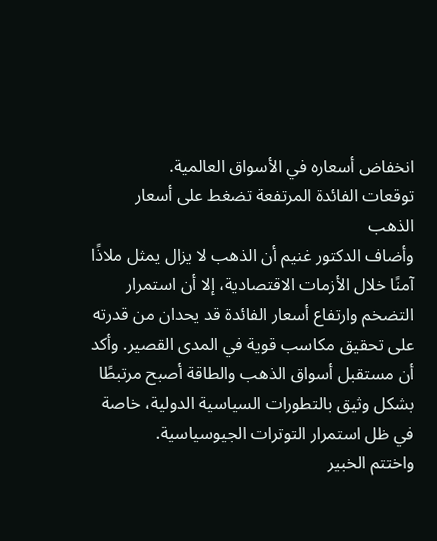انخفاض أسعاره في الأسواق العالمية.
توقعات الفائدة المرتفعة تضغط على أسعار الذهب
وأضاف الدكتور غنيم أن الذهب لا يزال يمثل ملاذًا آمنًا خلال الأزمات الاقتصادية، إلا أن استمرار التضخم وارتفاع أسعار الفائدة قد يحدان من قدرته على تحقيق مكاسب قوية في المدى القصير. وأكد أن مستقبل أسواق الذهب والطاقة أصبح مرتبطًا بشكل وثيق بالتطورات السياسية الدولية، خاصة في ظل استمرار التوترات الجيوسياسية.
واختتم الخبير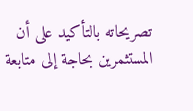تصريحاته بالتأكيد على أن المستثمرين بحاجة إلى متابعة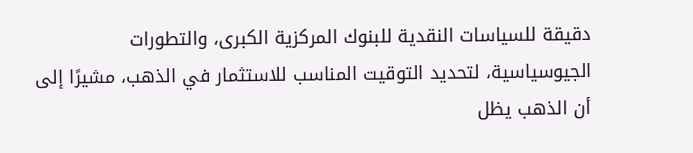دقيقة للسياسات النقدية للبنوك المركزية الكبرى، والتطورات الجيوسياسية، لتحديد التوقيت المناسب للاستثمار في الذهب، مشيرًا إلى أن الذهب يظل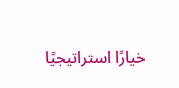خيارًا استراتيجيًا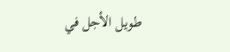طويل الأجل في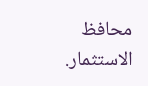محافظ الاستثمار.